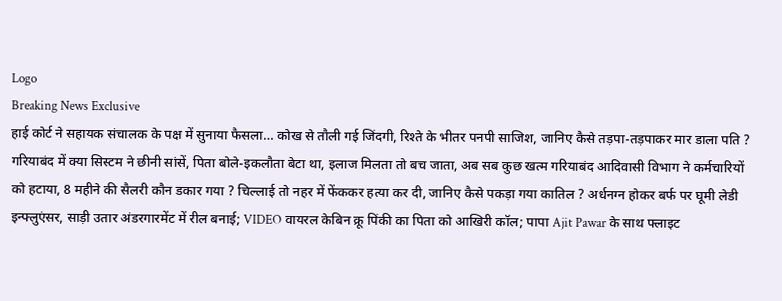Logo
Breaking News Exclusive
हाई कोर्ट ने सहायक संचालक के पक्ष में सुनाया फैसला… कोख से तौली गई जिंदगी, रिश्ते के भीतर पनपी साजिश, जानिए कैसे तड़पा-तड़पाकर मार डाला पति ? गरियाबंद में क्या सिस्टम ने छीनी सांसें, पिता बोले-इकलौता बेटा था, इलाज मिलता तो बच जाता, अब सब कुछ खत्म गरियाबंद आदिवासी विभाग ने कर्मचारियों को हटाया, 8 महीने की सैलरी कौन डकार गया ? चिल्लाई तो नहर में फेंककर हत्या कर दी, जानिए कैसे पकड़ा गया कातिल ? अर्धनग्न होकर बर्फ पर घूमी लेडी इन्फ्लुएंसर, साड़ी उतार अंडरगारमेंट में रील बनाई; VIDEO वायरल केबिन क्रू पिंकी का पिता को आखिरी कॉल; पापा Ajit Pawar के साथ फ्लाइट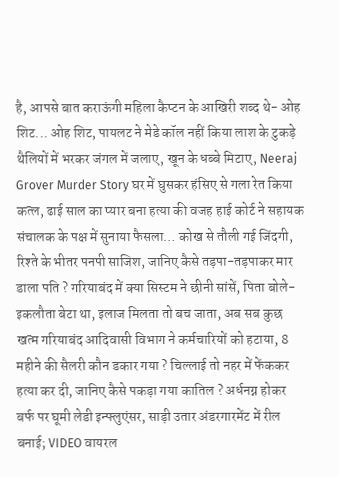है, आपसे बात कराऊंगी महिला कैप्टन के आखिरी शब्द थे- ओह शिट... ओह शिट, पायलट ने मेडे कॉल नहीं किया लाश के टुकड़े थैलियों में भरकर जंगल में जलाए, खून के धब्बे मिटाए, Neeraj Grover Murder Story घर में घुसकर हंसिए से गला रेत किया कत्ल, ढाई साल का प्यार बना हत्या की वजह हाई कोर्ट ने सहायक संचालक के पक्ष में सुनाया फैसला… कोख से तौली गई जिंदगी, रिश्ते के भीतर पनपी साजिश, जानिए कैसे तड़पा-तड़पाकर मार डाला पति ? गरियाबंद में क्या सिस्टम ने छीनी सांसें, पिता बोले-इकलौता बेटा था, इलाज मिलता तो बच जाता, अब सब कुछ खत्म गरियाबंद आदिवासी विभाग ने कर्मचारियों को हटाया, 8 महीने की सैलरी कौन डकार गया ? चिल्लाई तो नहर में फेंककर हत्या कर दी, जानिए कैसे पकड़ा गया कातिल ? अर्धनग्न होकर बर्फ पर घूमी लेडी इन्फ्लुएंसर, साड़ी उतार अंडरगारमेंट में रील बनाई; VIDEO वायरल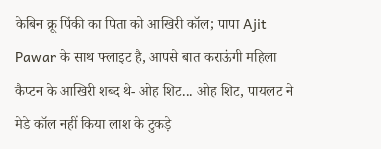केबिन क्रू पिंकी का पिता को आखिरी कॉल; पापा Ajit Pawar के साथ फ्लाइट है, आपसे बात कराऊंगी महिला कैप्टन के आखिरी शब्द थे- ओह शिट... ओह शिट, पायलट ने मेडे कॉल नहीं किया लाश के टुकड़े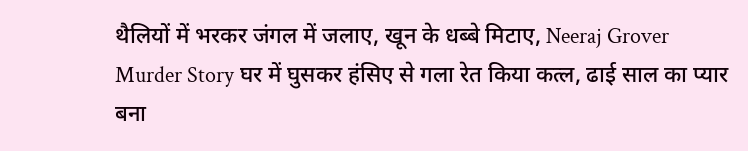थैलियों में भरकर जंगल में जलाए, खून के धब्बे मिटाए, Neeraj Grover Murder Story घर में घुसकर हंसिए से गला रेत किया कत्ल, ढाई साल का प्यार बना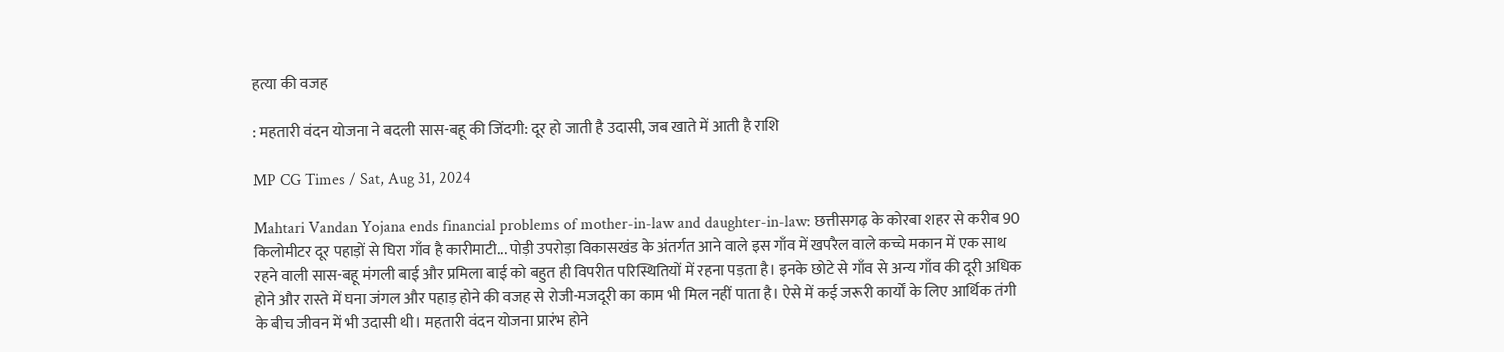हत्या की वजह

: महतारी वंदन योजना ने बदली सास-बहू की जिंदगी: दूर हो जाती है उदासी, जब खाते में आती है राशि

MP CG Times / Sat, Aug 31, 2024

Mahtari Vandan Yojana ends financial problems of mother-in-law and daughter-in-law: छत्तीसगढ़ के कोरबा शहर से करीब 90 किलोमीटर दूर पहाड़ों से घिरा गाँव है कारीमाटी... पोड़ी उपरोड़ा विकासखंड के अंतर्गत आने वाले इस गाँव में खपरैल वाले कच्चे मकान में एक साथ रहने वाली सास-बहू मंगली बाई और प्रमिला बाई को बहुत ही विपरीत परिस्थितियों में रहना पड़ता है। इनके छोटे से गाँव से अन्य गाँव की दूरी अधिक होने और रास्ते में घना जंगल और पहाड़ होने की वजह से रोजी-मजदूरी का काम भी मिल नहीं पाता है। ऐसे में कई जरूरी कार्यों के लिए आर्थिक तंगी के बीच जीवन में भी उदासी थी। महतारी वंदन योजना प्रारंभ होने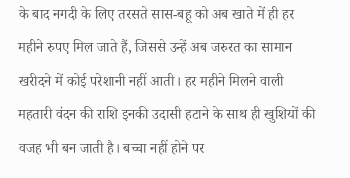के बाद नगदी के लिए तरसते सास-बहू को अब खाते में ही हर महीने रुपए मिल जाते हैं, जिससे उन्हें अब जरुरत का सामान खरीदने में कोई परेशानी नहीं आती। हर महीने मिलने वाली महतारी वंदन की राशि इनकी उदासी हटाने के साथ ही खुशियों की वजह भी बन जाती है। बच्चा नहीं होने पर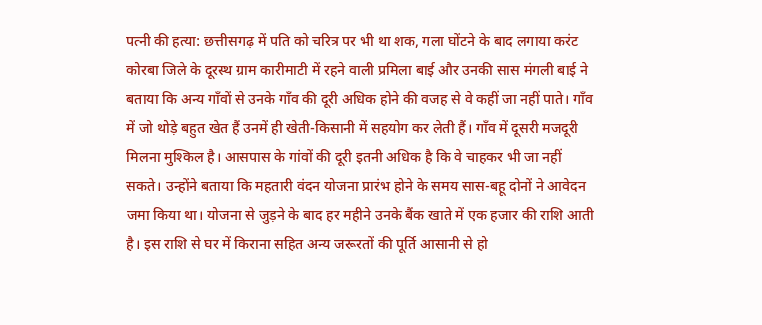पत्नी की हत्या: छत्तीसगढ़ में पति को चरित्र पर भी था शक, गला घोंटने के बाद लगाया करंट कोरबा जिले के दूरस्थ ग्राम कारीमाटी में रहने वाली प्रमिला बाई और उनकी सास मंगली बाई ने बताया कि अन्य गाँवों से उनके गाँव की दूरी अधिक होने की वजह से वे कहीं जा नहीं पाते। गाँव में जो थोड़े बहुत खेत हैं उनमें ही खेती-किसानी में सहयोग कर लेती हैं। गाँव में दूसरी मजदूरी मिलना मुश्किल है। आसपास के गांवों की दूरी इतनी अधिक है कि वे चाहकर भी जा नहीं सकते। उन्होंने बताया कि महतारी वंदन योजना प्रारंभ होने के समय सास-बहू दोनों ने आवेदन जमा किया था। योजना से जुड़ने के बाद हर महीने उनके बैंक खाते में एक हजार की राशि आती है। इस राशि से घर में किराना सहित अन्य जरूरतों की पूर्ति आसानी से हो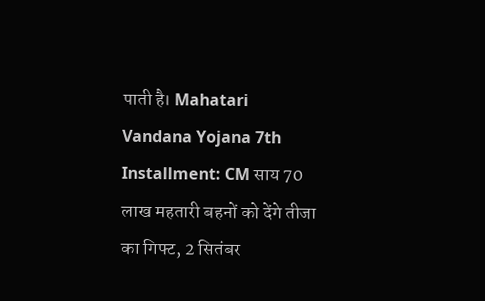पाती है। Mahatari Vandana Yojana 7th Installment: CM साय 70 लाख महतारी बहनों को देंगे तीजा का गिफ्ट, 2 सितंबर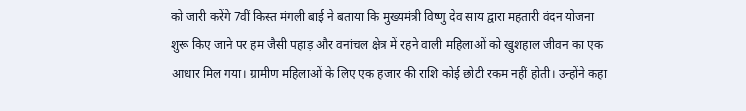को जारी करेंगे 7वीं किस्त मंगली बाई ने बताया कि मुख्यमंत्री विष्णु देव साय द्वारा महतारी वंदन योजना शुरू किए जाने पर हम जैसी पहाड़ और वनांचल क्षेत्र में रहने वाली महिलाओं को खुशहाल जीवन का एक आधार मिल गया। ग्रामीण महिलाओं के लिए एक हजार की राशि कोई छोटी रकम नहीं होती। उन्होंने कहा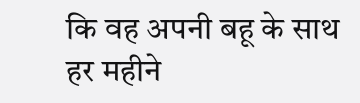कि वह अपनी बहू के साथ हर महीने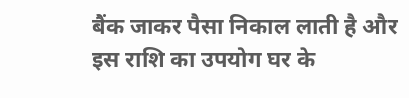बैंक जाकर पैसा निकाल लाती है और इस राशि का उपयोग घर के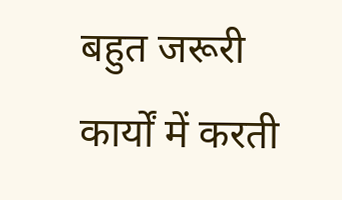बहुत जरूरी कार्यों में करती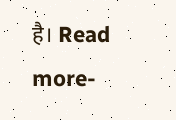है। Read more-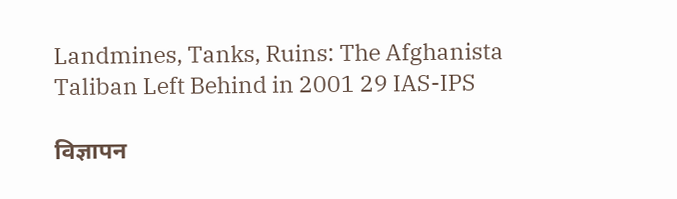Landmines, Tanks, Ruins: The Afghanista Taliban Left Behind in 2001 29 IAS-IPS

विज्ञापन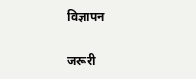विज्ञापन

जरूरी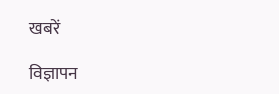खबरें

विज्ञापन